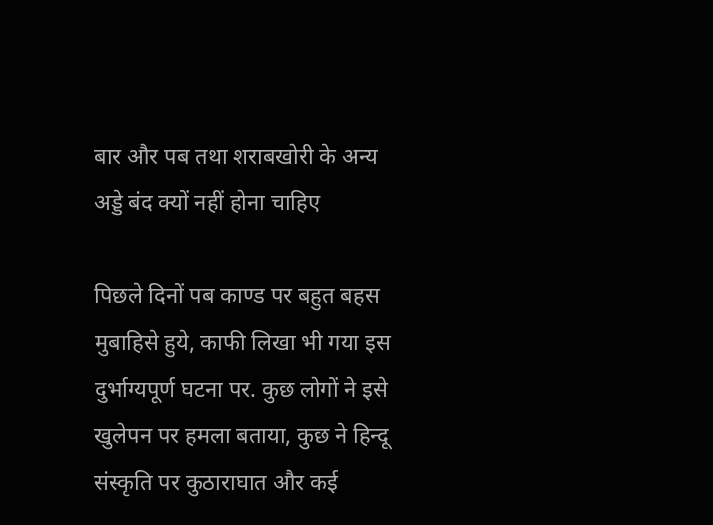बार और पब तथा शराबखोरी के अन्य अड्डे बंद क्यों नहीं होना चाहिए

पिछले दिनों पब काण्ड पर बहुत बहस मुबाहिसे हुये, काफी लिखा भी गया इस दुर्भाग्यपूर्ण घटना पर. कुछ लोगों ने इसे खुलेपन पर हमला बताया, कुछ ने हिन्दू संस्कृति पर कुठाराघात और कई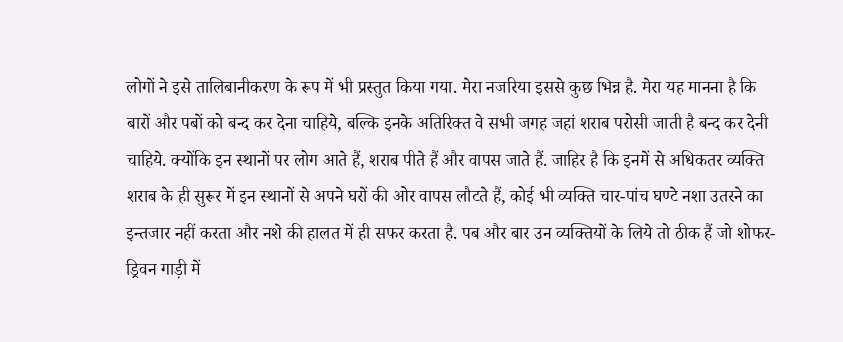लोगों ने इसे तालिबानीकरण के रूप में भी प्रस्तुत किया गया. मेरा नजरिया इससे कुछ भिन्न है. मेरा यह मानना है कि बारों और पबों को बन्द कर देना चाहिये, बल्कि इनके अतिरिक्त वे सभी जगह जहां शराब परोसी जाती है बन्द कर देनी चाहिये. क्योंकि इन स्थानों पर लोग आते हैं, शराब पीते हैं और वापस जाते हैं. जाहिर है कि इनमें से अधिकतर व्यक्ति शराब के ही सुरूर में इन स्थानों से अपने घरों की ओर वापस लौटते हैं, कोई भी व्यक्ति चार-पांच घण्टे नशा उतरने का इन्तजार नहीं करता और नशे की हालत में ही सफर करता है. पब और बार उन व्यक्तियों के लिये तो ठीक हैं जो शोफर-ड्रिवन गाड़ी में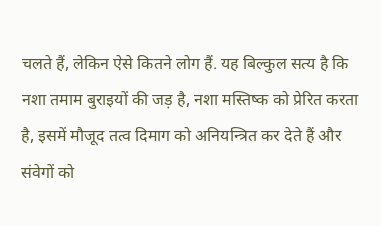चलते हैं, लेकिन ऐसे कितने लोग हैं. यह बिल्कुल सत्य है कि नशा तमाम बुराइयों की जड़ है, नशा मस्तिष्क को प्रेरित करता है, इसमें मौजूद तत्व दिमाग को अनियन्त्रित कर देते हैं और संवेगों को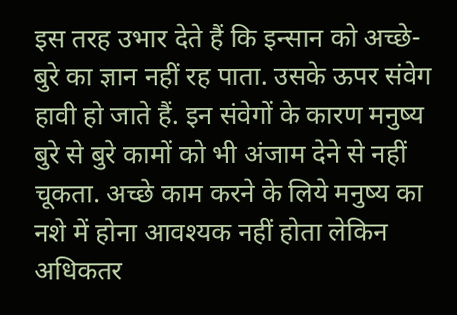इस तरह उभार देते हैं कि इन्सान को अच्छे-बुरे का ज्ञान नहीं रह पाता. उसके ऊपर संवेग हावी हो जाते हैं. इन संवेगों के कारण मनुष्य बुरे से बुरे कामों को भी अंजाम देने से नहीं चूकता. अच्छे काम करने के लिये मनुष्य का नशे में होना आवश्यक नहीं होता लेकिन अधिकतर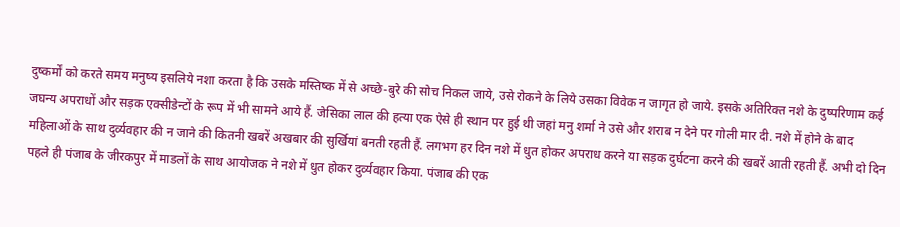दुष्कर्मों को करते समय मनुष्य इसलिये नशा करता है कि उसके मस्तिष्क में से अच्छे-बुरे की सोच निकल जाये, उसे रोकने के लिये उसका विवेक न जागृत हो जाये. इसके अतिरिक्त नशे के दुष्परिणाम कई जघन्य अपराधों और सड़क एक्सीडेन्टों के रूप में भी सामने आये हैं. जेसिका लाल की हत्या एक ऐसे ही स्थान पर हुई थी जहां मनु शर्मा ने उसे और शराब न देने पर गोली मार दी. नशे में होने के बाद महिलाओं के साथ दुर्व्यवहार की न जाने की कितनी खबरें अखबार की सुर्खियां बनती रहती हैं. लगभग हर दिन नशे में धुत होकर अपराध करने या सड़क दुर्घटना करने की खबरें आती रहती हैं. अभी दो दिन पहले ही पंजाब के जीरकपुर में माडलों के साथ आयोजक ने नशे में धुत होकर दुर्व्यवहार किया. पंजाब की एक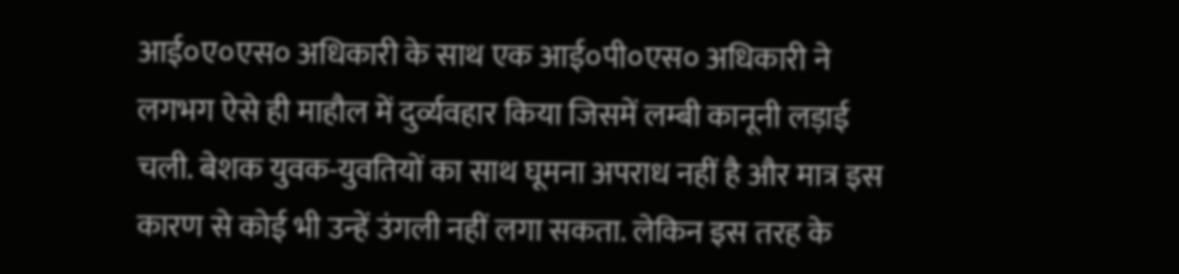आई०ए०एस० अधिकारी के साथ एक आई०पी०एस० अधिकारी ने लगभग ऐसे ही माहौल में दुर्व्यवहार किया जिसमें लम्बी कानूनी लड़ाई चली. बेशक युवक-युवतियों का साथ घूमना अपराध नहीं है और मात्र इस कारण से कोई भी उन्हें उंगली नहीं लगा सकता. लेकिन इस तरह के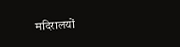मदिरालयों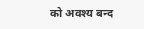को अवश्य बन्द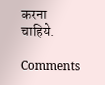करना चाहिये.

Comments